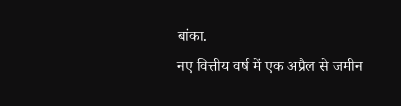बांका.
नए वित्तीय वर्ष में एक अप्रैल से जमीन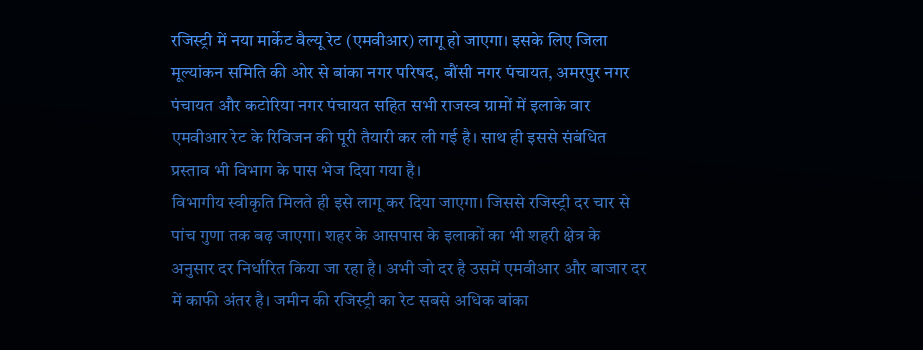रजिस्ट्री में नया मार्केट वैल्यू रेट (एमवीआर) लागू हो जाएगा। इसके लिए जिला मूल्यांकन समिति की ओर से बांका नगर परिषद, बौंसी नगर पंचायत, अमरपुर नगर पंचायत और कटोरिया नगर पंचायत सहित सभी राजस्व ग्रामों में इलाके वार एमवीआर रेट के रिविजन की पूरी तैयारी कर ली गई है। साथ ही इससे संबंधित प्रस्ताव भी विभाग के पास भेज दिया गया है।
विभागीय स्वीकृति मिलते ही इसे लागू कर दिया जाएगा। जिससे रजिस्ट्री दर चार से पांच गुणा तक बढ़ जाएगा। शहर के आसपास के इलाकों का भी शहरी क्षेत्र के अनुसार दर निर्धारित किया जा रहा है। अभी जो दर है उसमें एमवीआर और बाजार दर में काफी अंतर है। जमीन की रजिस्ट्री का रेट सबसे अधिक बांका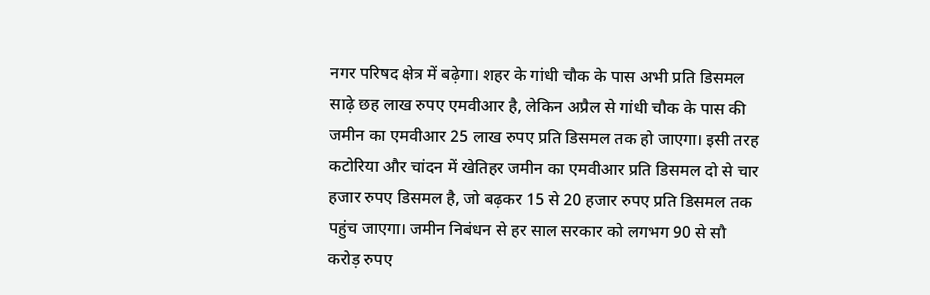नगर परिषद क्षेत्र में बढ़ेगा। शहर के गांधी चौक के पास अभी प्रति डिसमल साढ़े छह लाख रुपए एमवीआर है, लेकिन अप्रैल से गांधी चौक के पास की जमीन का एमवीआर 25 लाख रुपए प्रति डिसमल तक हो जाएगा। इसी तरह कटोरिया और चांदन में खेतिहर जमीन का एमवीआर प्रति डिसमल दो से चार हजार रुपए डिसमल है, जो बढ़कर 15 से 20 हजार रुपए प्रति डिसमल तक पहुंच जाएगा। जमीन निबंधन से हर साल सरकार को लगभग 90 से सौ करोड़ रुपए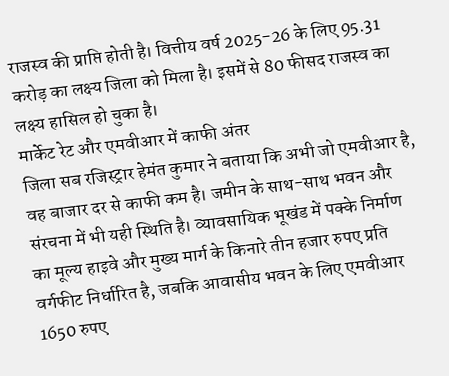राजस्व की प्राप्ति होती है। वित्तीय वर्ष 2025-26 के लिए 95.31 करोड़ का लक्ष्य जिला को मिला है। इसमें से 80 फीसद राजस्व का लक्ष्य हासिल हो चुका है।
मार्केट रेट और एमवीआर में काफी अंतर
जिला सब रजिस्ट्रार हेमंत कुमार ने बताया कि अभी जो एमवीआर है, वह बाजार दर से काफी कम है। जमीन के साथ-साथ भवन और संरचना में भी यही स्थिति है। व्यावसायिक भूखंड में पक्के निर्माण का मूल्य हाइवे और मुख्य मार्ग के किनारे तीन हजार रुपए प्रति वर्गफीट निर्धारित है, जबकि आवासीय भवन के लिए एमवीआर 1650 रुपए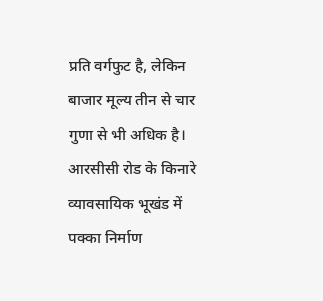प्रति वर्गफुट है, लेकिन बाजार मूल्य तीन से चार गुणा से भी अधिक है। आरसीसी रोड के किनारे व्यावसायिक भूखंड में पक्का निर्माण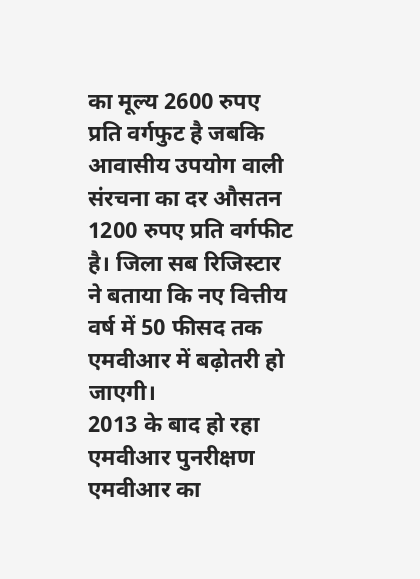का मूल्य 2600 रुपए प्रति वर्गफुट है जबकि आवासीय उपयोग वाली संरचना का दर औसतन 1200 रुपए प्रति वर्गफीट है। जिला सब रिजिस्टार ने बताया कि नए वित्तीय वर्ष में 50 फीसद तक एमवीआर में बढ़ोतरी हो जाएगी।
2013 के बाद हो रहा एमवीआर पुनरीक्षण
एमवीआर का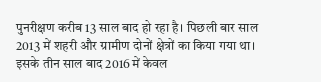पुनरीक्षण करीब 13 साल बाद हो रहा है। पिछली बार साल 2013 में शहरी और ग्रामीण दोनों क्षेत्रों का किया गया था। इसके तीन साल बाद 2016 में केवल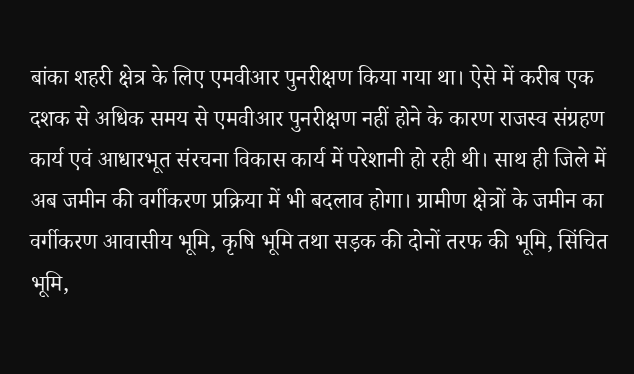बांका शहरी क्षेत्र के लिए एमवीआर पुनरीक्षण किया गया था। ऐसे में करीब एक दशक से अधिक समय से एमवीआर पुनरीक्षण नहीं होने के कारण राजस्व संग्रहण कार्य एवं आधारभूत संरचना विकास कार्य में परेशानी हो रही थी। साथ ही जिले में अब जमीन की वर्गीकरण प्रक्रिया में भी बदलाव होगा। ग्रामीण क्षेत्रों के जमीन का वर्गीकरण आवासीय भूमि, कृषि भूमि तथा सड़क की दोनों तरफ की भूमि, सिंचित भूमि,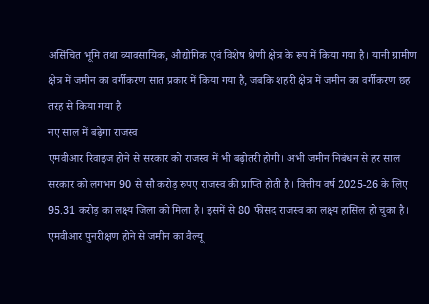असिंचित भूमि तथा व्यावसायिक, औद्योगिक एवं विशेष श्रेणी क्षेत्र के रूप में किया गया है। यानी ग्रामीण क्षेत्र में जमीन का वर्गीकरण सात प्रकार में किया गया है, जबकि शहरी क्षेत्र में जमीन का वर्गीकरण छह तरह से किया गया है
नए साल में बढ़ेगा राजस्व
एमवीआर रिवाइज होने से सरकार को राजस्व में भी बढ़ोतरी होगी। अभी जमीन निबंधन से हर साल सरकार को लगभग 90 से सौ करोड़ रुपए राजस्व की प्राप्ति होती है। वित्तीय वर्ष 2025-26 के लिए 95.31 करोड़ का लक्ष्य जिला को मिला है। इसमें से 80 फीसद राजस्व का लक्ष्य हासिल हो चुका है। एमवीआर पुनरीक्षण होने से जमीन का वैल्यू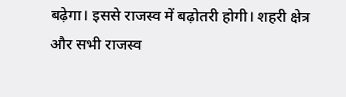बढ़ेगा। इससे राजस्व में बढ़ोतरी होगी। शहरी क्षेत्र और सभी राजस्व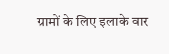ग्रामों के लिए इलाके वार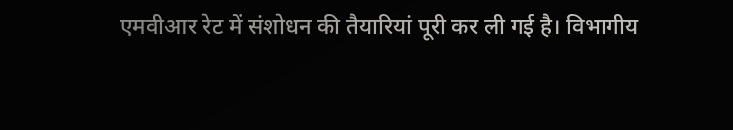एमवीआर रेट में संशोधन की तैयारियां पूरी कर ली गई है। विभागीय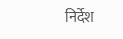निर्देश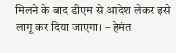मिलने के बाद डीएम से आदेश लेकर इसे लागू कर दिया जाएगा। – हेमंत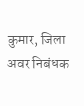कुमार, जिला अवर निबंधक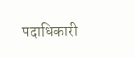पदाधिकारी